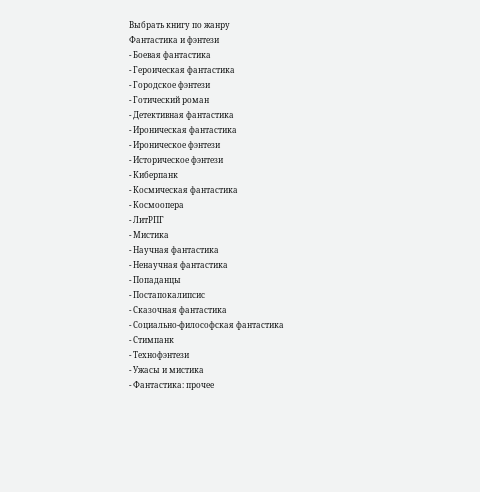Выбрать книгу по жанру
Фантастика и фэнтези
- Боевая фантастика
- Героическая фантастика
- Городское фэнтези
- Готический роман
- Детективная фантастика
- Ироническая фантастика
- Ироническое фэнтези
- Историческое фэнтези
- Киберпанк
- Космическая фантастика
- Космоопера
- ЛитРПГ
- Мистика
- Научная фантастика
- Ненаучная фантастика
- Попаданцы
- Постапокалипсис
- Сказочная фантастика
- Социально-философская фантастика
- Стимпанк
- Технофэнтези
- Ужасы и мистика
- Фантастика: прочее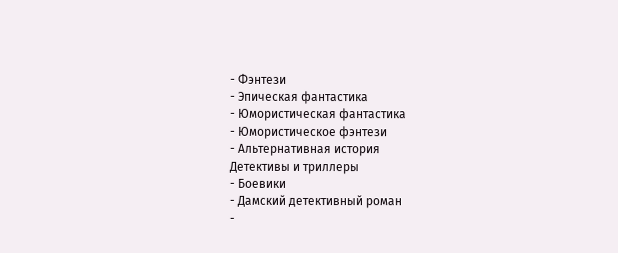- Фэнтези
- Эпическая фантастика
- Юмористическая фантастика
- Юмористическое фэнтези
- Альтернативная история
Детективы и триллеры
- Боевики
- Дамский детективный роман
-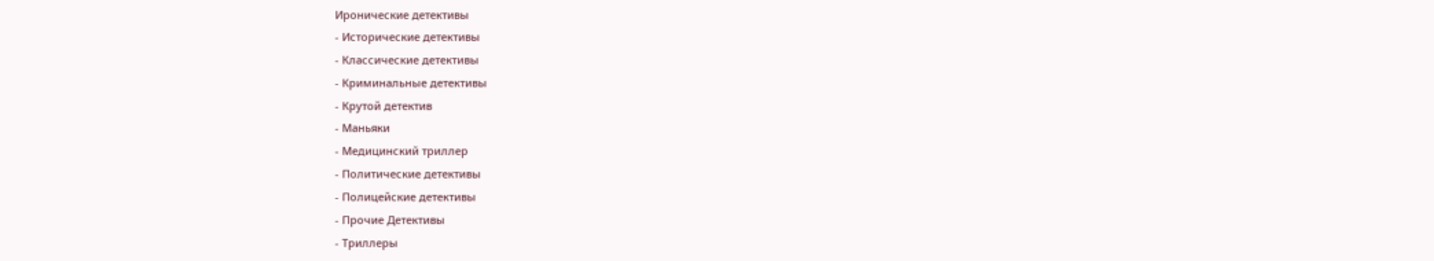Иронические детективы
- Исторические детективы
- Классические детективы
- Криминальные детективы
- Крутой детектив
- Маньяки
- Медицинский триллер
- Политические детективы
- Полицейские детективы
- Прочие Детективы
- Триллеры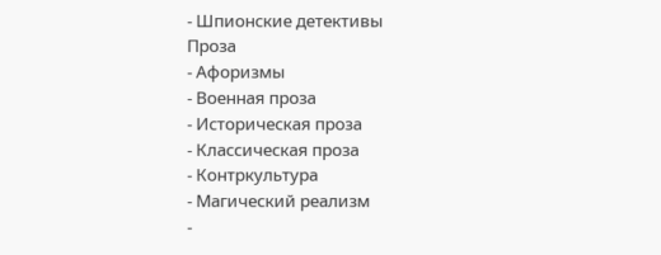- Шпионские детективы
Проза
- Афоризмы
- Военная проза
- Историческая проза
- Классическая проза
- Контркультура
- Магический реализм
-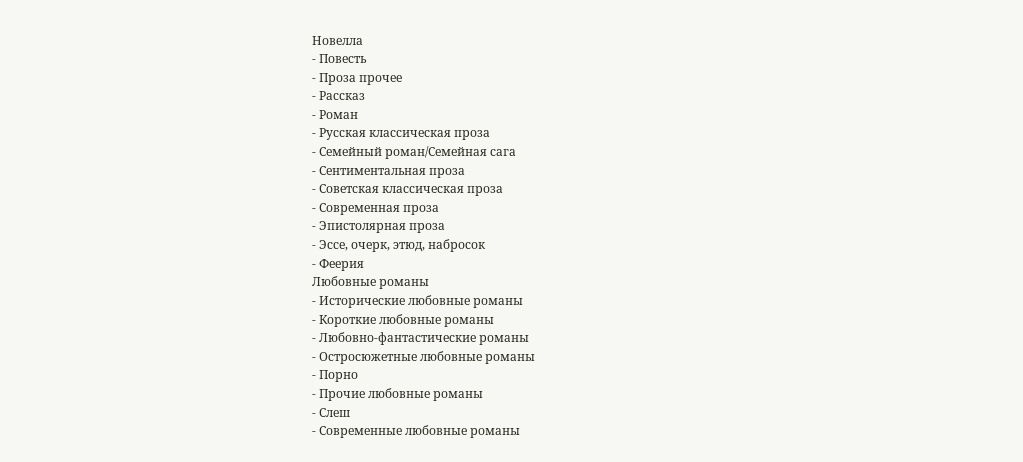Новелла
- Повесть
- Проза прочее
- Рассказ
- Роман
- Русская классическая проза
- Семейный роман/Семейная сага
- Сентиментальная проза
- Советская классическая проза
- Современная проза
- Эпистолярная проза
- Эссе, очерк, этюд, набросок
- Феерия
Любовные романы
- Исторические любовные романы
- Короткие любовные романы
- Любовно-фантастические романы
- Остросюжетные любовные романы
- Порно
- Прочие любовные романы
- Слеш
- Современные любовные романы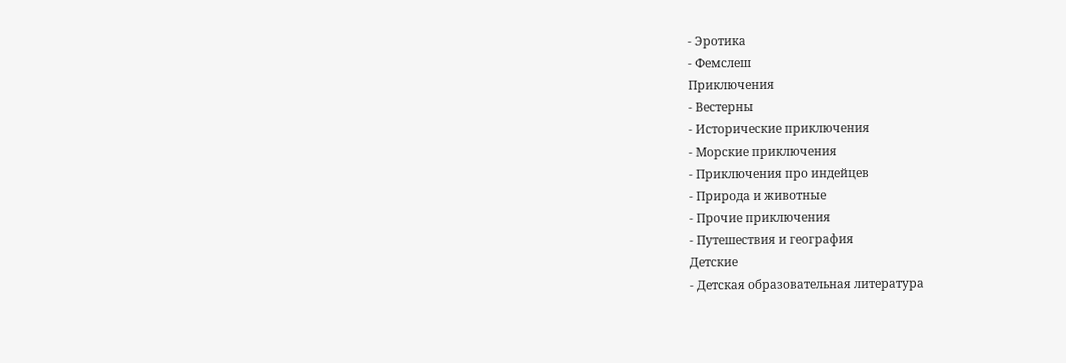- Эротика
- Фемслеш
Приключения
- Вестерны
- Исторические приключения
- Морские приключения
- Приключения про индейцев
- Природа и животные
- Прочие приключения
- Путешествия и география
Детские
- Детская образовательная литература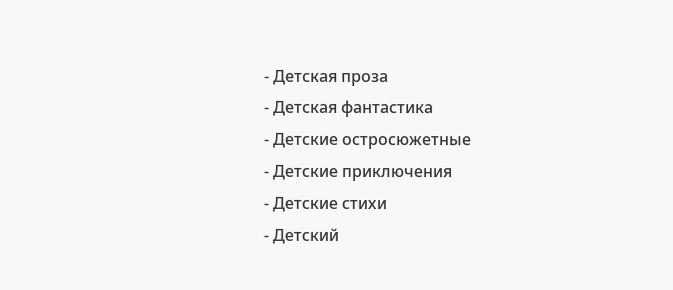- Детская проза
- Детская фантастика
- Детские остросюжетные
- Детские приключения
- Детские стихи
- Детский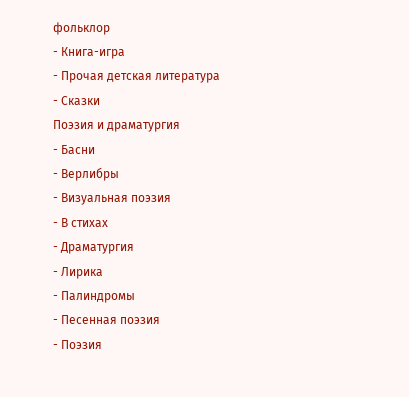фольклор
- Книга-игра
- Прочая детская литература
- Сказки
Поэзия и драматургия
- Басни
- Верлибры
- Визуальная поэзия
- В стихах
- Драматургия
- Лирика
- Палиндромы
- Песенная поэзия
- Поэзия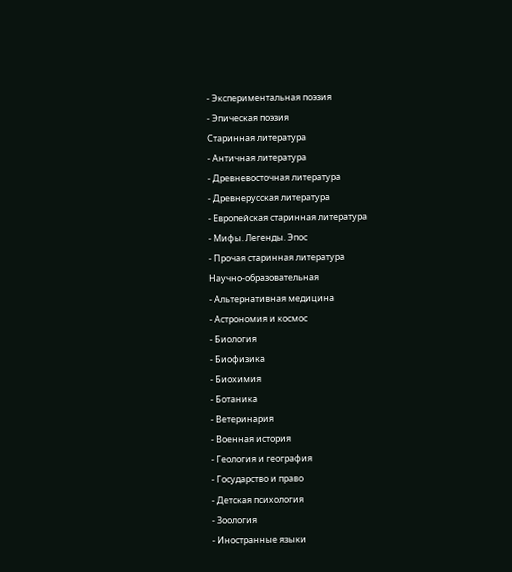- Экспериментальная поэзия
- Эпическая поэзия
Старинная литература
- Античная литература
- Древневосточная литература
- Древнерусская литература
- Европейская старинная литература
- Мифы. Легенды. Эпос
- Прочая старинная литература
Научно-образовательная
- Альтернативная медицина
- Астрономия и космос
- Биология
- Биофизика
- Биохимия
- Ботаника
- Ветеринария
- Военная история
- Геология и география
- Государство и право
- Детская психология
- Зоология
- Иностранные языки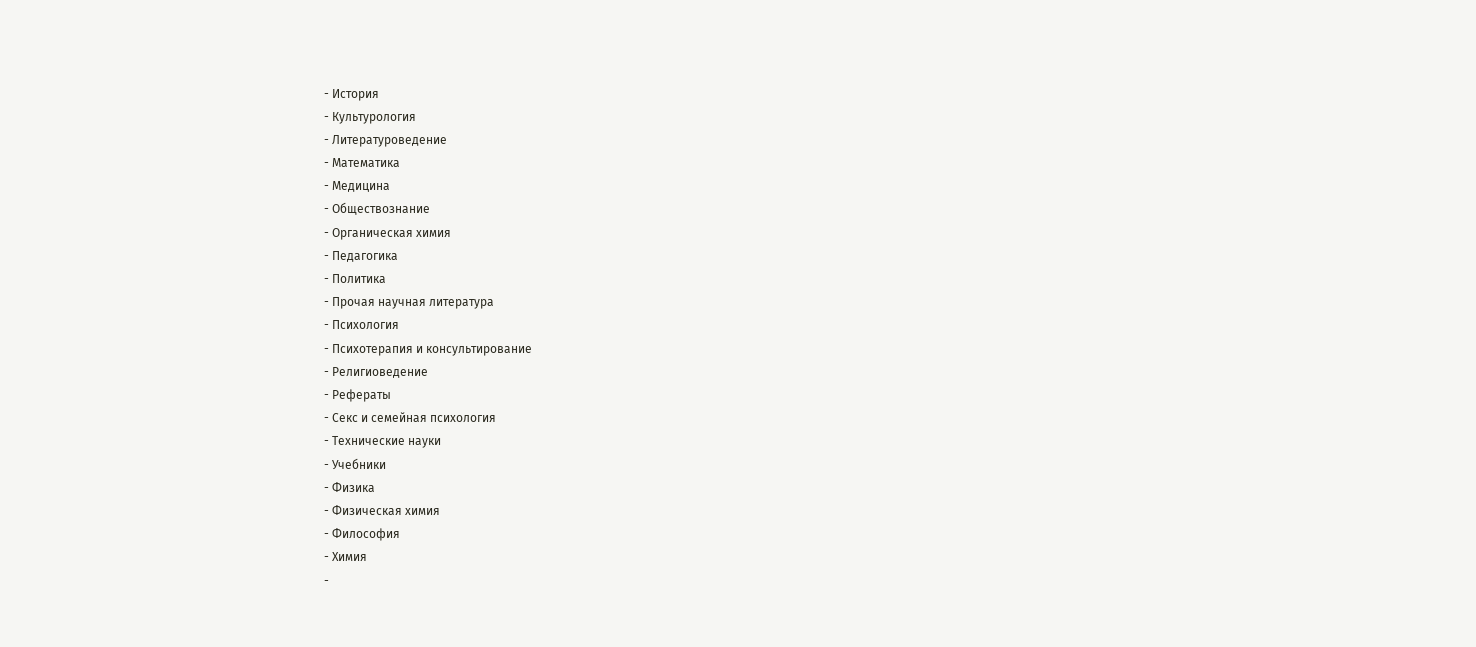- История
- Культурология
- Литературоведение
- Математика
- Медицина
- Обществознание
- Органическая химия
- Педагогика
- Политика
- Прочая научная литература
- Психология
- Психотерапия и консультирование
- Религиоведение
- Рефераты
- Секс и семейная психология
- Технические науки
- Учебники
- Физика
- Физическая химия
- Философия
- Химия
-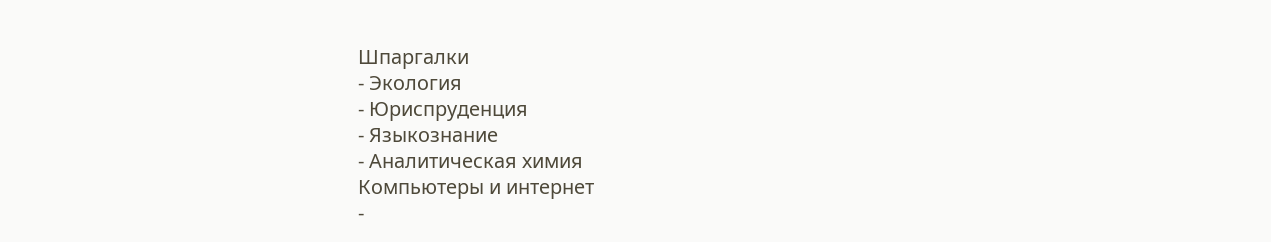Шпаргалки
- Экология
- Юриспруденция
- Языкознание
- Аналитическая химия
Компьютеры и интернет
-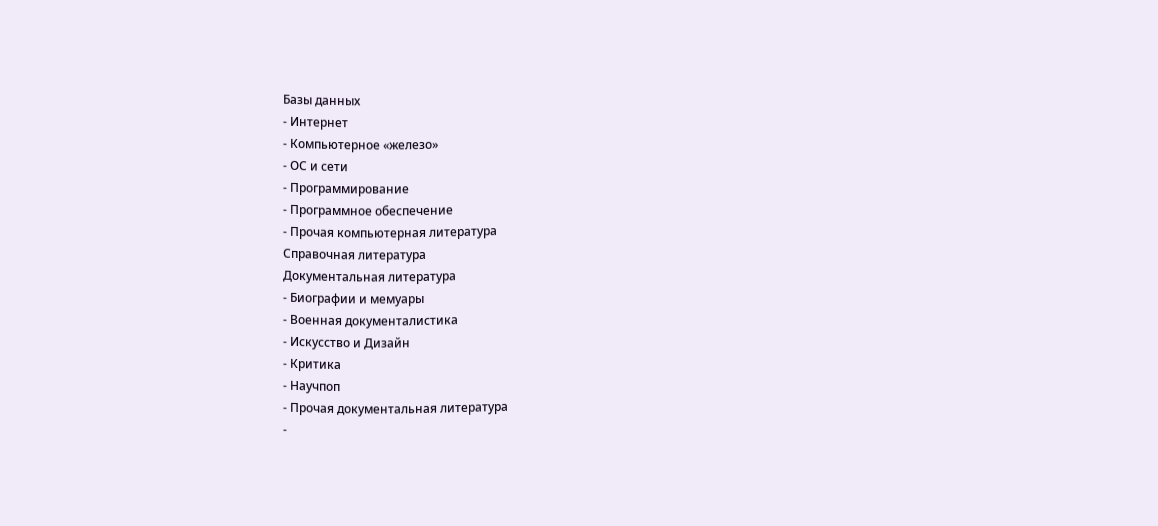Базы данных
- Интернет
- Компьютерное «железо»
- ОС и сети
- Программирование
- Программное обеспечение
- Прочая компьютерная литература
Справочная литература
Документальная литература
- Биографии и мемуары
- Военная документалистика
- Искусство и Дизайн
- Критика
- Научпоп
- Прочая документальная литература
-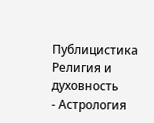Публицистика
Религия и духовность
- Астрология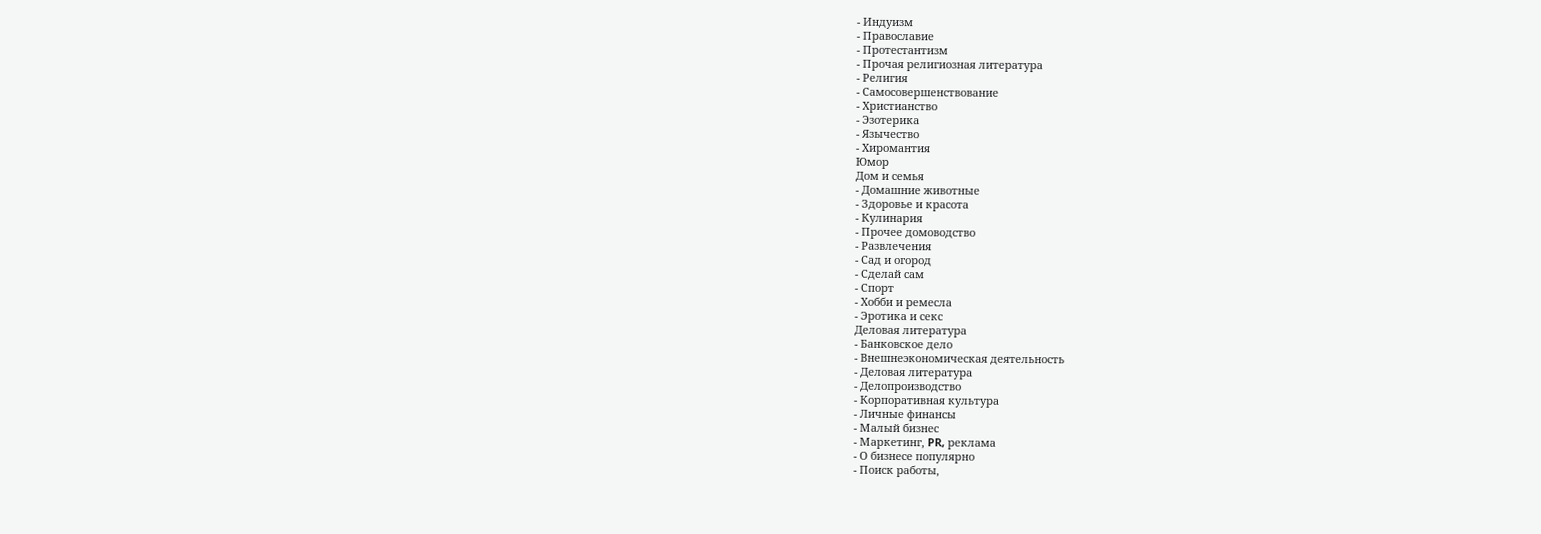- Индуизм
- Православие
- Протестантизм
- Прочая религиозная литература
- Религия
- Самосовершенствование
- Христианство
- Эзотерика
- Язычество
- Хиромантия
Юмор
Дом и семья
- Домашние животные
- Здоровье и красота
- Кулинария
- Прочее домоводство
- Развлечения
- Сад и огород
- Сделай сам
- Спорт
- Хобби и ремесла
- Эротика и секс
Деловая литература
- Банковское дело
- Внешнеэкономическая деятельность
- Деловая литература
- Делопроизводство
- Корпоративная культура
- Личные финансы
- Малый бизнес
- Маркетинг, PR, реклама
- О бизнесе популярно
- Поиск работы,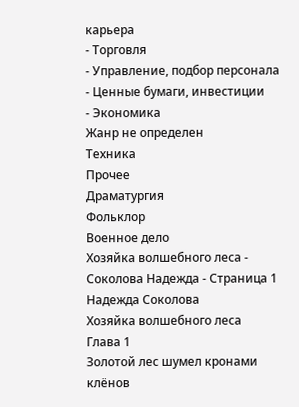карьера
- Торговля
- Управление, подбор персонала
- Ценные бумаги, инвестиции
- Экономика
Жанр не определен
Техника
Прочее
Драматургия
Фольклор
Военное дело
Хозяйка волшебного леса - Соколова Надежда - Страница 1
Надежда Соколова
Хозяйка волшебного леса
Глава 1
Золотой лес шумел кронами клёнов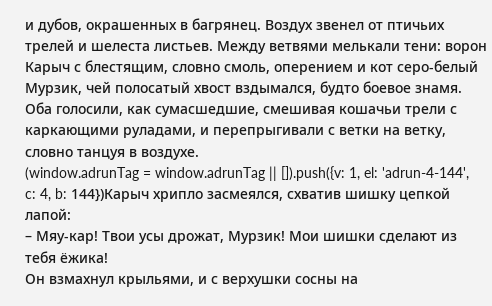и дубов, окрашенных в багрянец. Воздух звенел от птичьих трелей и шелеста листьев. Между ветвями мелькали тени: ворон Карыч с блестящим, словно смоль, оперением и кот серо-белый Мурзик, чей полосатый хвост вздымался, будто боевое знамя. Оба голосили, как сумасшедшие, смешивая кошачьи трели с каркающими руладами, и перепрыгивали с ветки на ветку, словно танцуя в воздухе.
(window.adrunTag = window.adrunTag || []).push({v: 1, el: 'adrun-4-144', c: 4, b: 144})Карыч хрипло засмеялся, схватив шишку цепкой лапой:
– Мяу-кар! Твои усы дрожат, Мурзик! Мои шишки сделают из тебя ёжика!
Он взмахнул крыльями, и с верхушки сосны на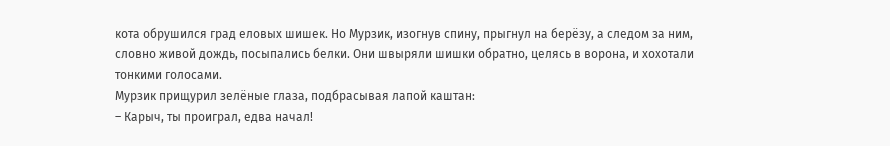кота обрушился град еловых шишек. Но Мурзик, изогнув спину, прыгнул на берёзу, а следом за ним, словно живой дождь, посыпались белки. Они швыряли шишки обратно, целясь в ворона, и хохотали тонкими голосами.
Мурзик прищурил зелёные глаза, подбрасывая лапой каштан:
– Карыч, ты проиграл, едва начал!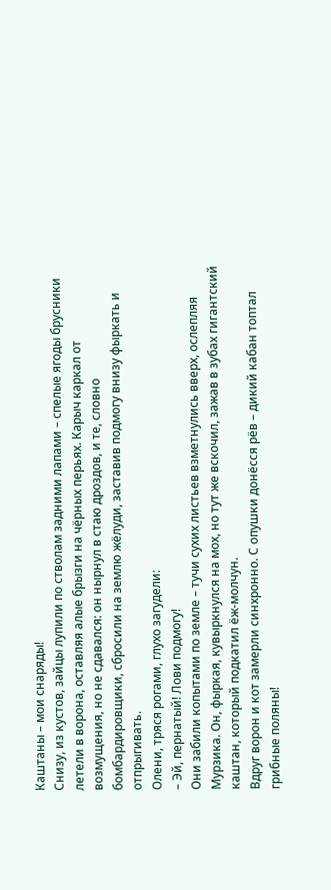Каштаны – мои снаряды!
Снизу, из кустов, зайцы лупили по стволам задними лапами – спелые ягоды брусники летели в ворона, оставляя алые брызги на чёрных перьях. Карыч каркал от возмущения, но не сдавался: он нырнул в стаю дроздов, и те, словно бомбардировщики, сбросили на землю жёлуди, заставив подмогу внизу фыркать и отпрыгивать.
Олени, тряся рогами, глухо загудели:
– Эй, пернатый! Лови подмогу!
Они забили копытами по земле – тучи сухих листьев взметнулись вверх, ослепляя Мурзика. Он, фыркая, кувыркнулся на мох, но тут же вскочил, зажав в зубах гигантский каштан, который подкатил ёж-молчун.
Вдруг ворон и кот замерли синхронно. С опушки донёсся рёв – дикий кабан топтал грибные поляны!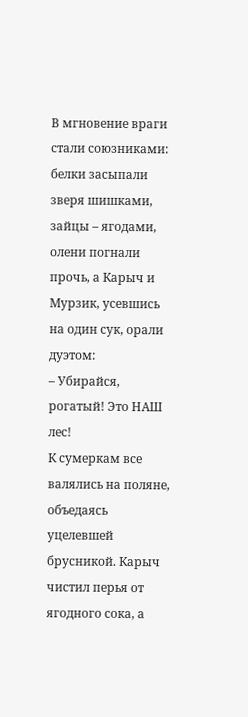В мгновение враги стали союзниками: белки засыпали зверя шишками, зайцы – ягодами, олени погнали прочь, а Карыч и Мурзик, усевшись на один сук, орали дуэтом:
– Убирайся, рогатый! Это НАШ лес!
К сумеркам все валялись на поляне, объедаясь уцелевшей брусникой. Карыч чистил перья от ягодного сока, а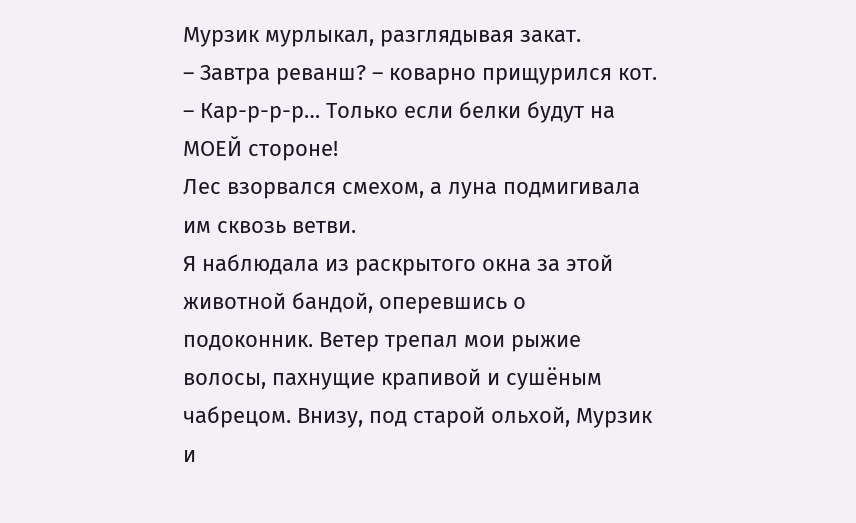Мурзик мурлыкал, разглядывая закат.
– Завтра реванш? – коварно прищурился кот.
– Кар-р-р-р… Только если белки будут на МОЕЙ стороне!
Лес взорвался смехом, а луна подмигивала им сквозь ветви.
Я наблюдала из раскрытого окна за этой животной бандой, оперевшись о подоконник. Ветер трепал мои рыжие волосы, пахнущие крапивой и сушёным чабрецом. Внизу, под старой ольхой, Мурзик и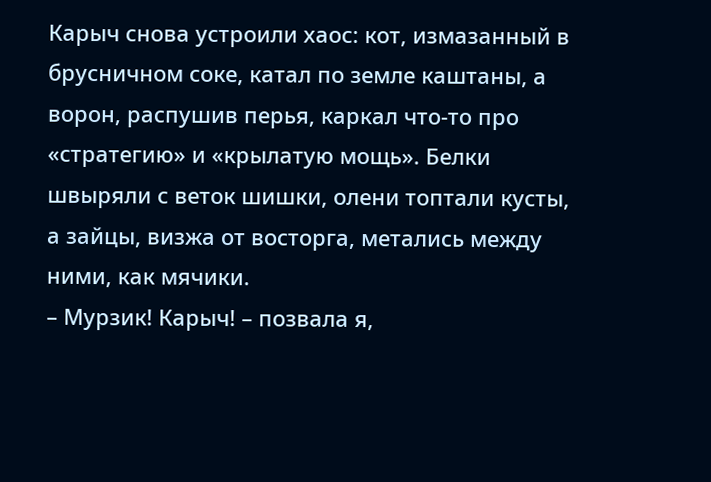Карыч снова устроили хаос: кот, измазанный в брусничном соке, катал по земле каштаны, а ворон, распушив перья, каркал что-то про «стратегию» и «крылатую мощь». Белки швыряли с веток шишки, олени топтали кусты, а зайцы, визжа от восторга, метались между ними, как мячики.
– Мурзик! Карыч! – позвала я,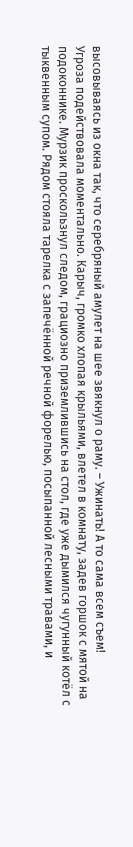высовываясь из окна так, что серебряный амулет на шее звякнул о раму. – Ужинать! А то сама всем съем!
Угроза подействовала моментально. Карыч, громко хлопая крыльями, влетел в комнату, задев горшок с мятой на подоконнике. Мурзик проскользнул следом, грациозно приземлившись на стол, где уже дымился чугунный котёл с тыквенным супом. Рядом стояла тарелка с запечённой речной форелью, посыпанной лесными травами, и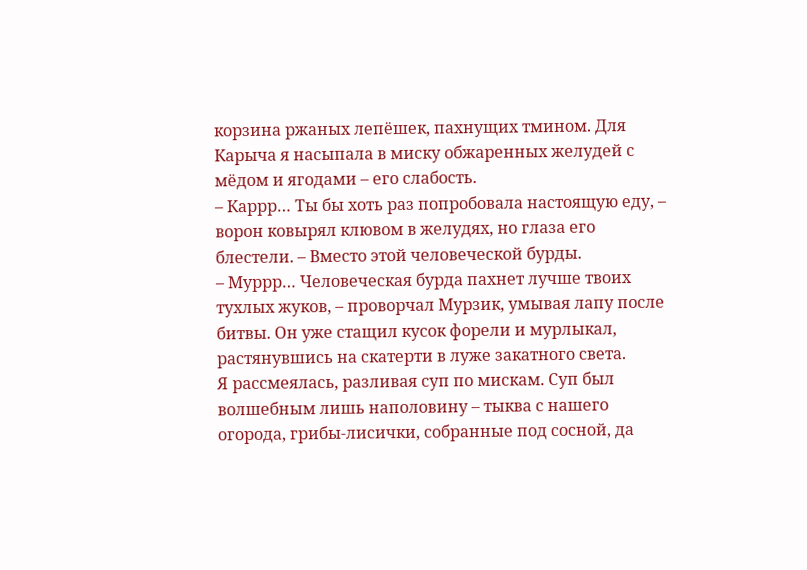корзина ржаных лепёшек, пахнущих тмином. Для Карыча я насыпала в миску обжаренных желудей с мёдом и ягодами – его слабость.
– Каррр… Ты бы хоть раз попробовала настоящую еду, – ворон ковырял клювом в желудях, но глаза его блестели. – Вместо этой человеческой бурды.
– Муррр… Человеческая бурда пахнет лучше твоих тухлых жуков, – проворчал Мурзик, умывая лапу после битвы. Он уже стащил кусок форели и мурлыкал, растянувшись на скатерти в луже закатного света.
Я рассмеялась, разливая суп по мискам. Суп был волшебным лишь наполовину – тыква с нашего огорода, грибы-лисички, собранные под сосной, да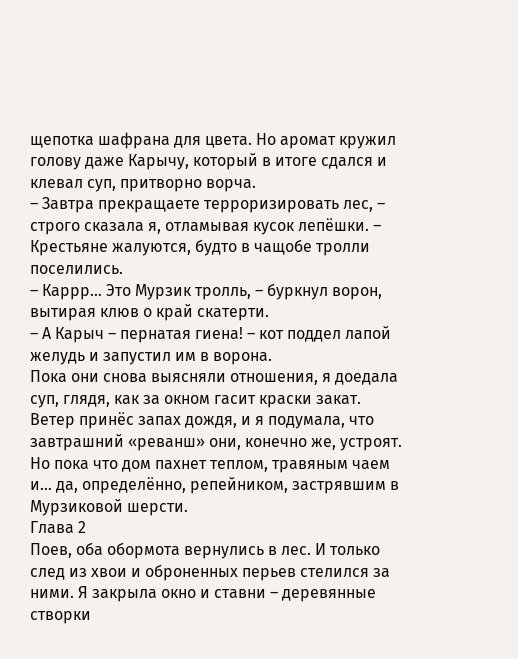щепотка шафрана для цвета. Но аромат кружил голову даже Карычу, который в итоге сдался и клевал суп, притворно ворча.
– Завтра прекращаете терроризировать лес, – строго сказала я, отламывая кусок лепёшки. – Крестьяне жалуются, будто в чащобе тролли поселились.
– Каррр… Это Мурзик тролль, – буркнул ворон, вытирая клюв о край скатерти.
– А Карыч – пернатая гиена! – кот поддел лапой желудь и запустил им в ворона.
Пока они снова выясняли отношения, я доедала суп, глядя, как за окном гасит краски закат. Ветер принёс запах дождя, и я подумала, что завтрашний «реванш» они, конечно же, устроят. Но пока что дом пахнет теплом, травяным чаем и… да, определённо, репейником, застрявшим в Мурзиковой шерсти.
Глава 2
Поев, оба обормота вернулись в лес. И только след из хвои и оброненных перьев стелился за ними. Я закрыла окно и ставни – деревянные створки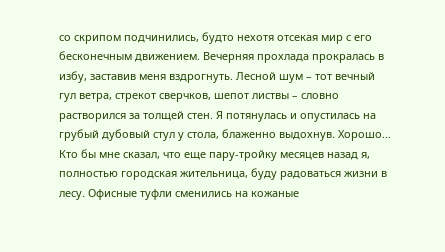со скрипом подчинились, будто нехотя отсекая мир с его бесконечным движением. Вечерняя прохлада прокралась в избу, заставив меня вздрогнуть. Лесной шум – тот вечный гул ветра, стрекот сверчков, шепот листвы – словно растворился за толщей стен. Я потянулась и опустилась на грубый дубовый стул у стола, блаженно выдохнув. Хорошо…
Кто бы мне сказал, что еще пару-тройку месяцев назад я, полностью городская жительница, буду радоваться жизни в лесу. Офисные туфли сменились на кожаные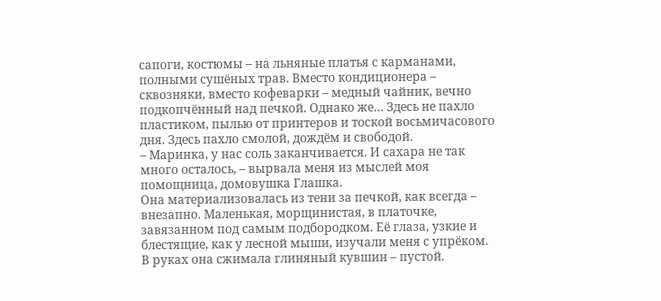сапоги, костюмы – на льняные платья с карманами, полными сушёных трав. Вместо кондиционера – сквозняки, вместо кофеварки – медный чайник, вечно подкопчённый над печкой. Однако же… Здесь не пахло пластиком, пылью от принтеров и тоской восьмичасового дня. Здесь пахло смолой, дождём и свободой.
– Маринка, у нас соль заканчивается. И сахара не так много осталось, – вырвала меня из мыслей моя помощница, домовушка Глашка.
Она материализовалась из тени за печкой, как всегда – внезапно. Маленькая, морщинистая, в платочке, завязанном под самым подбородком. Её глаза, узкие и блестящие, как у лесной мыши, изучали меня с упрёком. В руках она сжимала глиняный кувшин – пустой.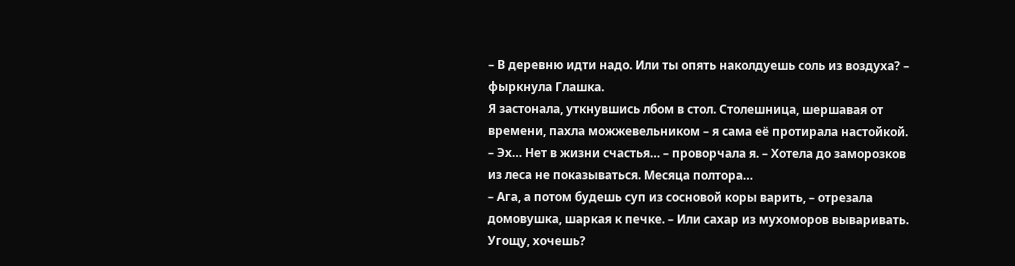– В деревню идти надо. Или ты опять наколдуешь соль из воздуха? – фыркнула Глашка.
Я застонала, уткнувшись лбом в стол. Столешница, шершавая от времени, пахла можжевельником – я сама её протирала настойкой.
– Эх… Нет в жизни счастья… – проворчала я. – Хотела до заморозков из леса не показываться. Месяца полтора…
– Ага, а потом будешь суп из сосновой коры варить, – отрезала домовушка, шаркая к печке. – Или сахар из мухоморов вываривать. Угощу, хочешь?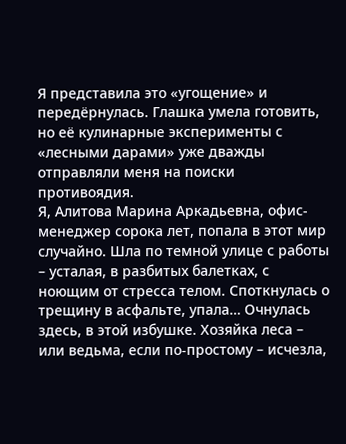Я представила это «угощение» и передёрнулась. Глашка умела готовить, но её кулинарные эксперименты с «лесными дарами» уже дважды отправляли меня на поиски противоядия.
Я, Алитова Марина Аркадьевна, офис-менеджер сорока лет, попала в этот мир случайно. Шла по темной улице с работы – усталая, в разбитых балетках, с ноющим от стресса телом. Споткнулась о трещину в асфальте, упала… Очнулась здесь, в этой избушке. Хозяйка леса – или ведьма, если по-простому – исчезла,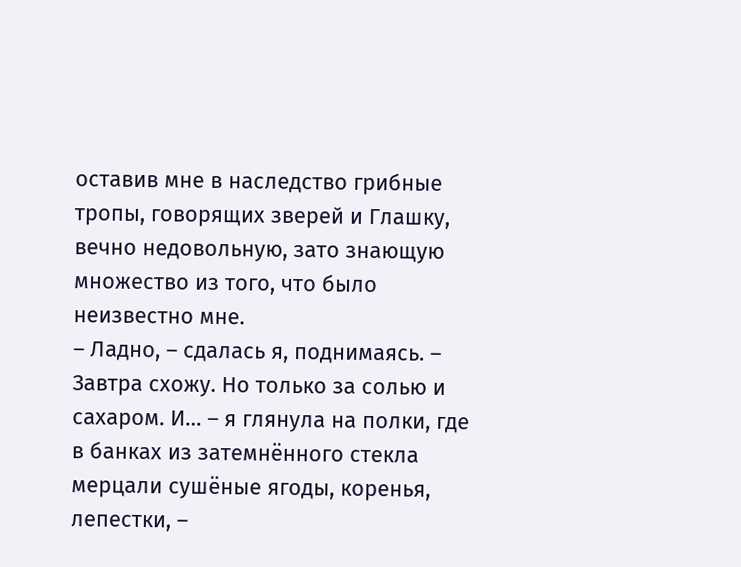оставив мне в наследство грибные тропы, говорящих зверей и Глашку, вечно недовольную, зато знающую множество из того, что было неизвестно мне.
– Ладно, – сдалась я, поднимаясь. – Завтра схожу. Но только за солью и сахаром. И… – я глянула на полки, где в банках из затемнённого стекла мерцали сушёные ягоды, коренья, лепестки, –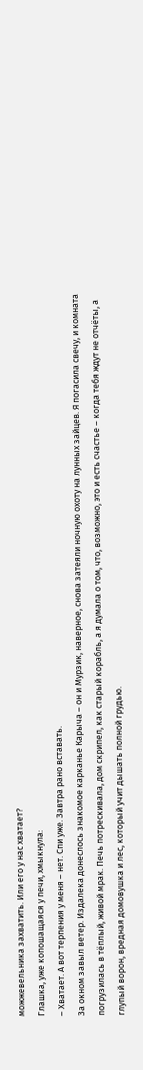можжевельника захватить. Или его у нас хватает?
Глашка, уже копошащаяся у печи, хмыкнула:
– Хватает. А вот терпения у меня – нет. Спи уже. Завтра рано вставать.
За окном завыл ветер. Издалека донеслось знакомое карканье Карыча – он и Мурзик, наверное, снова затеяли ночную охоту на лунных зайцев. Я погасила свечу, и комната погрузилась в тёплый, живой мрак. Печь потрескивала, дом скрипел, как старый корабль, а я думала о том, что, возможно, это и есть счастье – когда тебя ждут не отчёты, а глупый ворон, вредная домовушка и лес, который учит дышать полной грудью.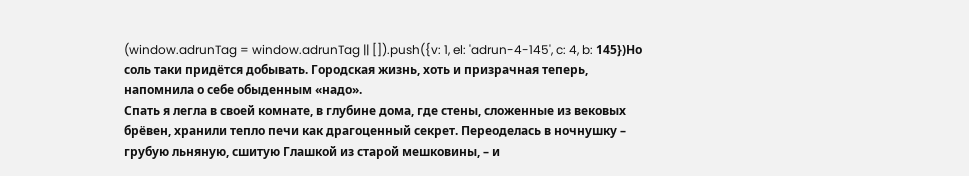(window.adrunTag = window.adrunTag || []).push({v: 1, el: 'adrun-4-145', c: 4, b: 145})Но соль таки придётся добывать. Городская жизнь, хоть и призрачная теперь, напомнила о себе обыденным «надо».
Спать я легла в своей комнате, в глубине дома, где стены, сложенные из вековых брёвен, хранили тепло печи как драгоценный секрет. Переоделась в ночнушку – грубую льняную, сшитую Глашкой из старой мешковины, – и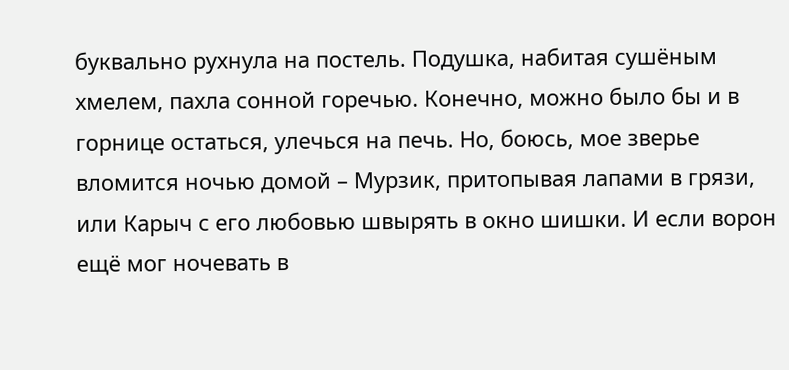буквально рухнула на постель. Подушка, набитая сушёным хмелем, пахла сонной горечью. Конечно, можно было бы и в горнице остаться, улечься на печь. Но, боюсь, мое зверье вломится ночью домой – Мурзик, притопывая лапами в грязи, или Карыч с его любовью швырять в окно шишки. И если ворон ещё мог ночевать в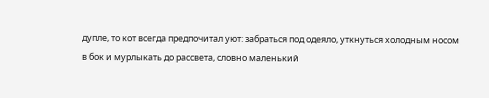дупле, то кот всегда предпочитал уют: забраться под одеяло, уткнуться холодным носом в бок и мурлыкать до рассвета, словно маленький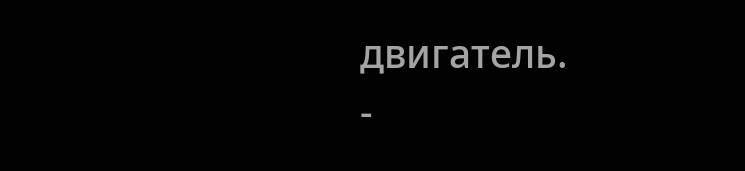двигатель.
-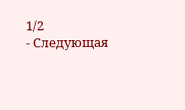1/2
- Следующая